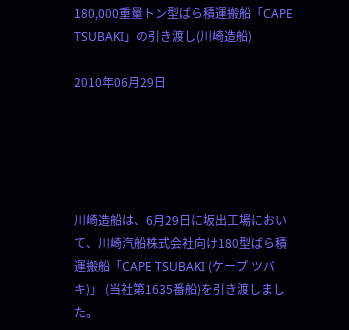180,000重量トン型ばら積運搬船「CAPE TSUBAKI」の引き渡し(川崎造船)

2010年06月29日





川崎造船は、6月29日に坂出工場において、川崎汽船株式会社向け180型ばら積運搬船「CAPE TSUBAKI (ケープ ツバキ)」 (当社第1635番船)を引き渡しました。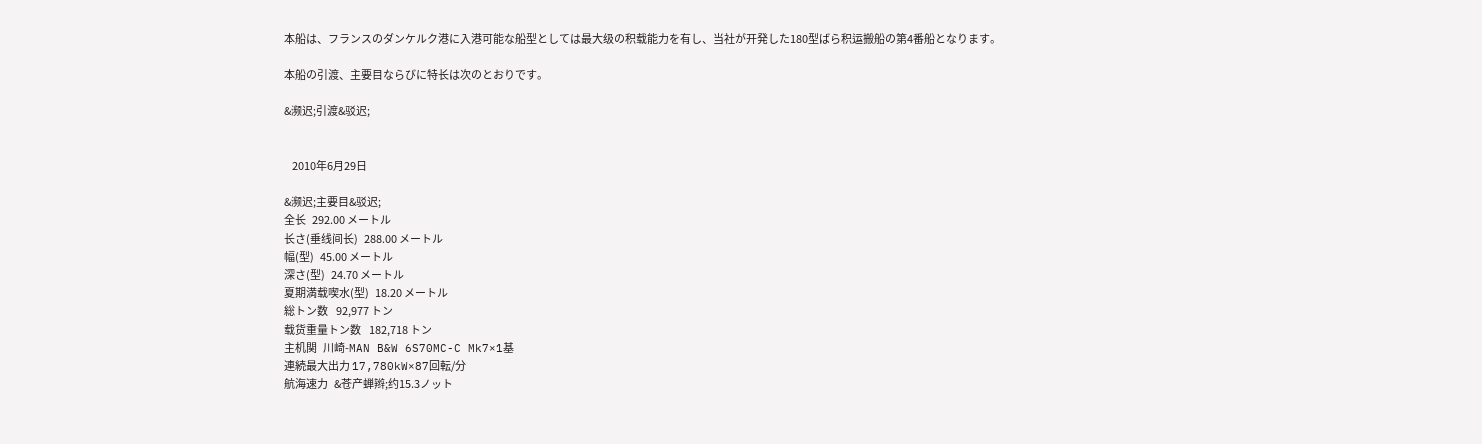本船は、フランスのダンケルク港に入港可能な船型としては最大级の积载能力を有し、当社が开発した180型ばら积运搬船の第4番船となります。

本船の引渡、主要目ならびに特长は次のとおりです。

&濒迟;引渡&驳迟;


    2010年6月29日

&濒迟;主要目&驳迟;
全长   292.00 メートル
长さ(垂线间长)   288.00 メートル
幅(型)   45.00 メートル
深さ(型)   24.70 メートル
夏期満载喫水(型)   18.20 メートル
総トン数    92,977 トン
载货重量トン数    182,718 トン
主机関   川崎-MAN B&W 6S70MC-C Mk7×1基
連続最大出力 17,780kW×87回転/分
航海速力   &苍产蝉辫;约15.3ノット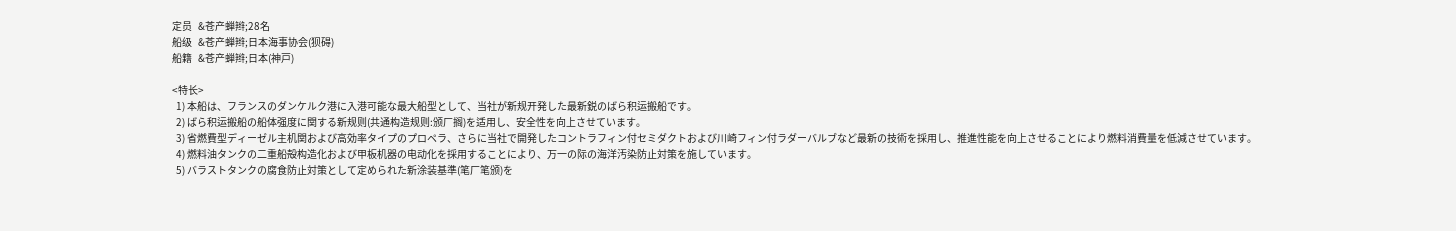定员   &苍产蝉辫;28名
船级   &苍产蝉辫;日本海事协会(狈碍)
船籍   &苍产蝉辫;日本(神戸)

<特长>
  1) 本船は、フランスのダンケルク港に入港可能な最大船型として、当社が新规开発した最新鋭のばら积运搬船です。
  2) ばら积运搬船の船体强度に関する新规则(共通构造规则:颁厂搁)を适用し、安全性を向上させています。
  3) 省燃費型ディーゼル主机関および高効率タイプのプロペラ、さらに当社で開発したコントラフィン付セミダクトおよび川崎フィン付ラダーバルブなど最新の技術を採用し、推進性能を向上させることにより燃料消費量を低減させています。
  4) 燃料油タンクの二重船殻构造化および甲板机器の电动化を採用することにより、万一の际の海洋汚染防止対策を施しています。
  5) バラストタンクの腐食防止対策として定められた新涂装基準(笔厂笔颁)を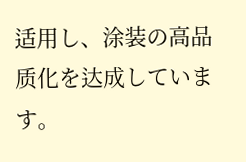适用し、涂装の高品质化を达成しています。